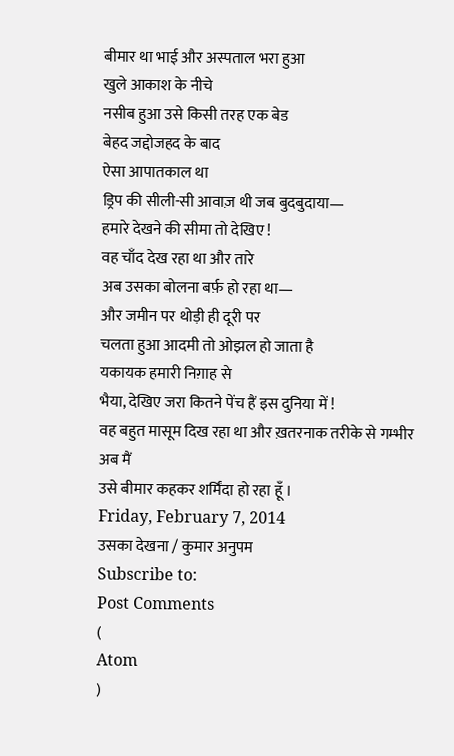बीमार था भाई और अस्पताल भरा हुआ
खुले आकाश के नीचे
नसीब हुआ उसे किसी तरह एक बेड
बेहद जद्दोजहद के बाद
ऐसा आपातकाल था
ड्रिप की सीली-सी आवाज़ थी जब बुदबुदाया—
हमारे देखने की सीमा तो देखिए !
वह चाँद देख रहा था और तारे
अब उसका बोलना बर्फ़ हो रहा था—
और जमीन पर थोड़ी ही दूरी पर
चलता हुआ आदमी तो ओझल हो जाता है
यकायक हमारी निग़ाह से
भैया, देखिए जरा कितने पेंच हैं इस दुनिया में !
वह बहुत मासूम दिख रहा था और ख़तरनाक तरीके से गम्भीर
अब मैं
उसे बीमार कहकर शर्मिंदा हो रहा हूँ ।
Friday, February 7, 2014
उसका देखना / कुमार अनुपम
Subscribe to:
Post Comments
(
Atom
)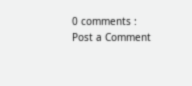0 comments :
Post a Comment